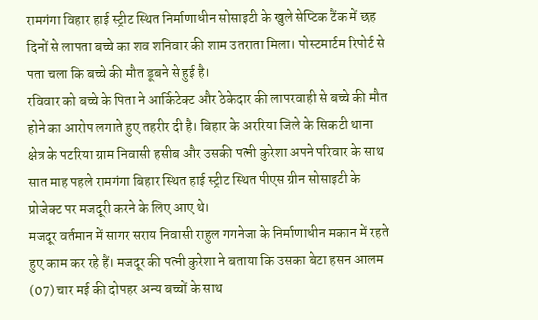रामगंगा विहार हाई स्ट्रीट स्थित निर्माणाधीन सोसाइटी के खुले सेप्टिक टैंक में छह दिनों से लापता बच्चे का शव शनिवार की शाम उतराता मिला। पोस्टमार्टम रिपोर्ट से पता चला कि बच्चे की मौत डूबने से हुई है।
रविवार को बच्चे के पिता ने आर्किटेक्ट और ठेकेदार की लापरवाही से बच्चे की मौत होने का आरोप लगाते हुए तहरीर दी है। बिहार के अररिया जिले के सिकटी थाना क्षेत्र के पटरिया ग्राम निवासी हसीब और उसकी पत्नी कुरेशा अपने परिवार के साथ सात माह पहले रामगंगा बिहार स्थित हाई स्ट्रीट स्थित पीएस ग्रीन सोसाइटी के प्रोजेक्ट पर मजदूरी करने के लिए आए थे।
मजदूर वर्तमान में सागर सराय निवासी राहुल गगनेजा के निर्माणाधीन मकान में रहते हुए काम कर रहे हैं। मजदूर की पत्नी कुरेशा ने बताया कि उसका बेटा हसन आलम (07) चार मई की दोपहर अन्य बच्चों के साथ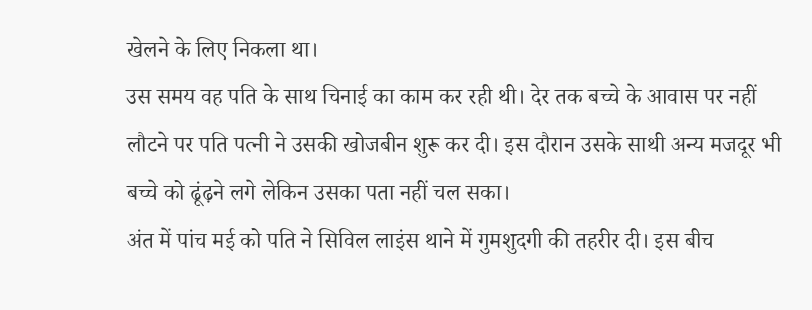खेलने के लिए निकला था।
उस समय वह पति के साथ चिनाई का काम कर रही थी। देर तक बच्चे के आवास पर नहीं लौटने पर पति पत्नी ने उसकी खोजबीन शुरू कर दी। इस दौरान उसके साथी अन्य मजदूर भी बच्चे को ढूंढ़ने लगे लेकिन उसका पता नहीं चल सका।
अंत में पांच मई को पति ने सिविल लाइंस थाने में गुमशुदगी की तहरीर दी। इस बीच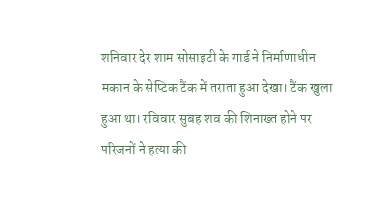शनिवार देर शाम सोसाइटी के गार्ड ने निर्माणाधीन मकान के सेप्टिक टैंक में तराता हुआ देखा। टैंक खुला हुआ था। रविवार सुबह शव की शिनाख्त होने पर परिजनों ने हत्या की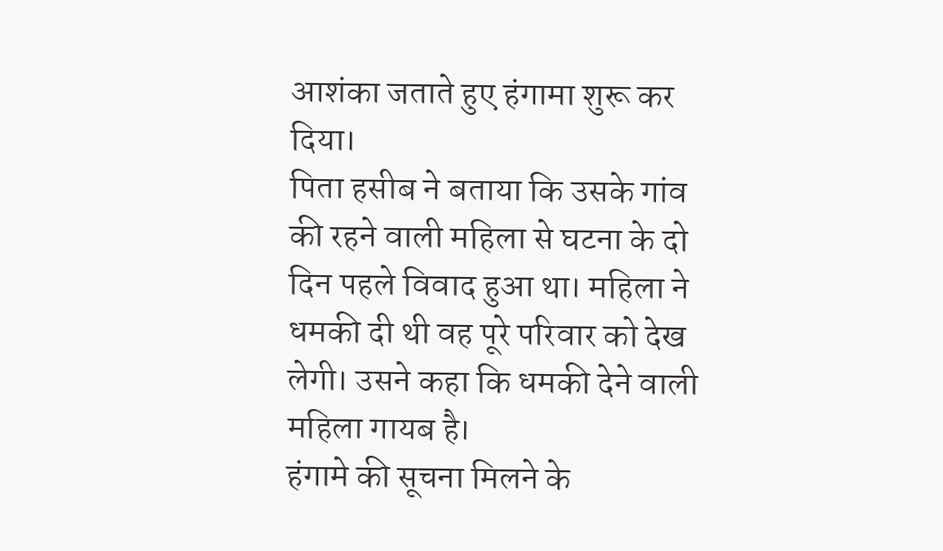आशंका जताते हुए हंगामा शुरू कर दिया।
पिता हसीब ने बताया कि उसके गांव की रहने वाली महिला से घटना के दो दिन पहले विवाद हुआ था। महिला ने धमकी दी थी वह पूरे परिवार को देख लेगी। उसने कहा कि धमकी देने वाली महिला गायब है।
हंगामे की सूचना मिलने के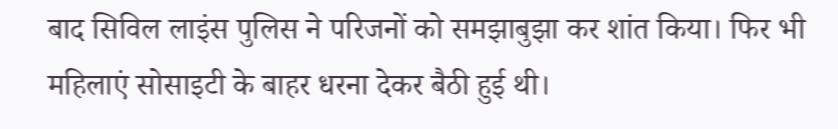बाद सिविल लाइंस पुलिस ने परिजनों को समझाबुझा कर शांत किया। फिर भी महिलाएं सोसाइटी के बाहर धरना देकर बैठी हुई थी।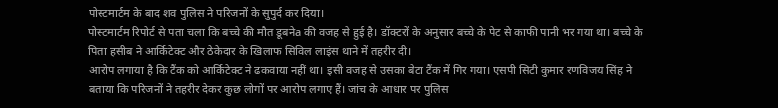पोस्टमार्टम के बाद शव पुलिस ने परिजनों के सुपुर्द कर दिया।
पोस्टमार्टम रिपोर्ट से पता चला कि बच्चे की मौत डूबनेa की वजह से हुई है। डॉक्टरों के अनुसार बच्चे के पेट से काफी पानी भर गया था। बच्चे के पिता हसीब ने आर्किटेक्ट और ठेकेदार के खिलाफ सिविल लाइंस थाने में तहरीर दी।
आरोप लगाया है कि टैंक को आर्किटेक्ट ने ढकवाया नहीं था। इसी वजह से उसका बेटा टैंक में गिर गया। एसपी सिटी कुमार रणविजय सिंह ने बताया कि परिजनों ने तहरीर देकर कुछ लोगों पर आरोप लगाए हैं। जांच के आधार पर पुलिस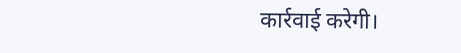कार्रवाई करेगी।